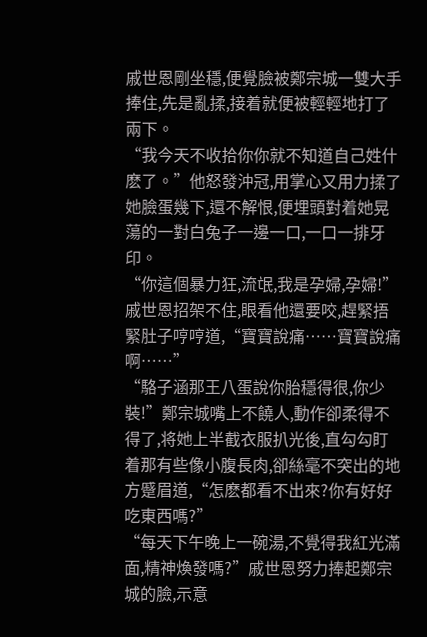戚世恩剛坐穩,便覺臉被鄭宗城一雙大手捧住,先是亂揉,接着就便被輕輕地打了兩下。
“我今天不收拾你你就不知道自己姓什麽了。”他怒發沖冠,用掌心又用力揉了她臉蛋幾下,還不解恨,便埋頭對着她晃蕩的一對白兔子一邊一口,一口一排牙印。
“你這個暴力狂,流氓,我是孕婦,孕婦!”戚世恩招架不住,眼看他還要咬,趕緊捂緊肚子哼哼道,“寶寶說痛……寶寶說痛啊……”
“駱子涵那王八蛋說你胎穩得很,你少裝!”鄭宗城嘴上不饒人,動作卻柔得不得了,将她上半截衣服扒光後,直勾勾盯着那有些像小腹長肉,卻絲毫不突出的地方蹙眉道,“怎麽都看不出來?你有好好吃東西嗎?”
“每天下午晚上一碗湯,不覺得我紅光滿面,精神煥發嗎?”戚世恩努力捧起鄭宗城的臉,示意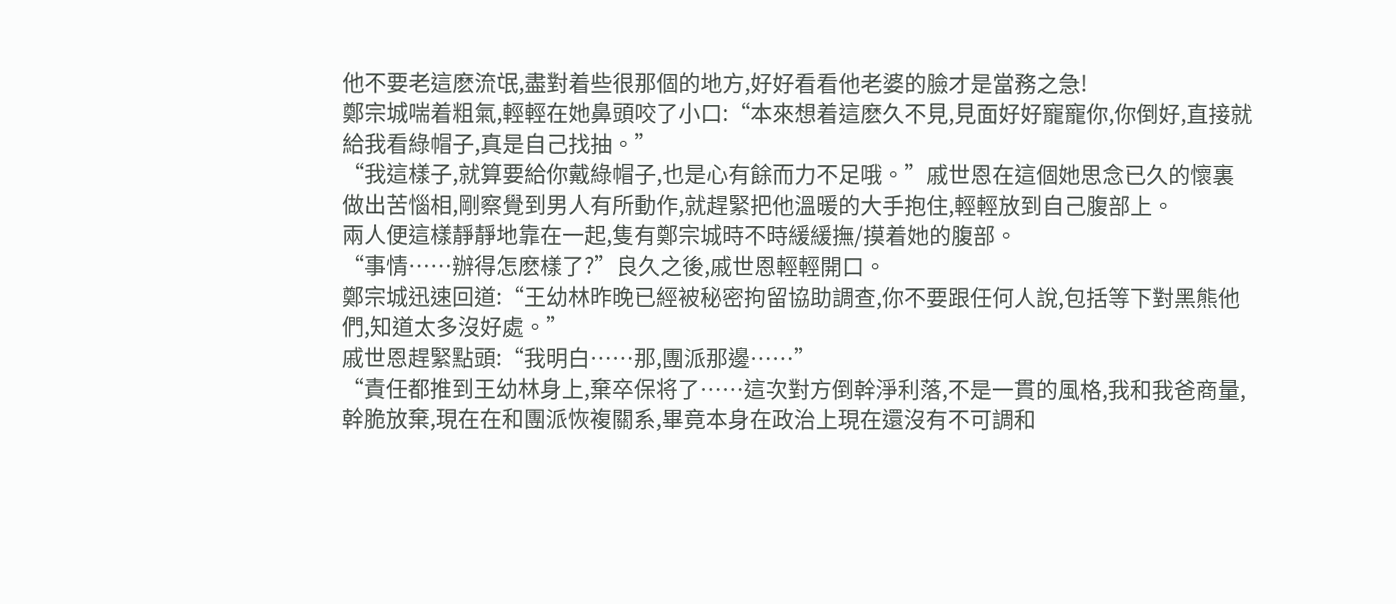他不要老這麽流氓,盡對着些很那個的地方,好好看看他老婆的臉才是當務之急!
鄭宗城喘着粗氣,輕輕在她鼻頭咬了小口:“本來想着這麽久不見,見面好好寵寵你,你倒好,直接就給我看綠帽子,真是自己找抽。”
“我這樣子,就算要給你戴綠帽子,也是心有餘而力不足哦。”戚世恩在這個她思念已久的懷裏做出苦惱相,剛察覺到男人有所動作,就趕緊把他溫暖的大手抱住,輕輕放到自己腹部上。
兩人便這樣靜靜地靠在一起,隻有鄭宗城時不時緩緩撫/摸着她的腹部。
“事情……辦得怎麽樣了?”良久之後,戚世恩輕輕開口。
鄭宗城迅速回道:“王幼林昨晚已經被秘密拘留協助調查,你不要跟任何人說,包括等下對黑熊他們,知道太多沒好處。”
戚世恩趕緊點頭:“我明白……那,團派那邊……”
“責任都推到王幼林身上,棄卒保将了……這次對方倒幹淨利落,不是一貫的風格,我和我爸商量,幹脆放棄,現在在和團派恢複關系,畢竟本身在政治上現在還沒有不可調和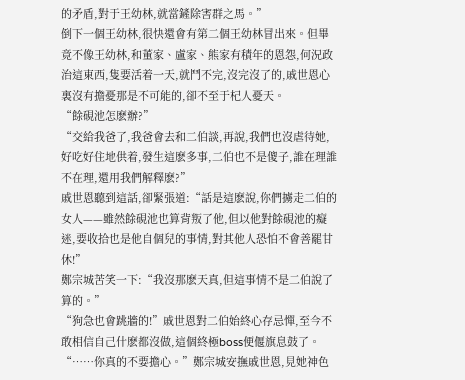的矛盾,對于王幼林,就當鏟除害群之馬。”
倒下一個王幼林,很快還會有第二個王幼林冒出來。但畢竟不像王幼林,和董家、盧家、熊家有積年的恩怨,何況政治這東西,隻要活着一天,就鬥不完,沒完沒了的,戚世恩心裏沒有擔憂那是不可能的,卻不至于杞人憂天。
“餘硯池怎麽辦?”
“交給我爸了,我爸會去和二伯談,再說,我們也沒虐待她,好吃好住地供着,發生這麽多事,二伯也不是傻子,誰在理誰不在理,還用我們解釋麽?”
戚世恩聽到這話,卻緊張道:“話是這麽說,你們擄走二伯的女人——雖然餘硯池也算背叛了他,但以他對餘硯池的癡迷,要收拾也是他自個兒的事情,對其他人恐怕不會善罷甘休!”
鄭宗城苦笑一下:“我沒那麽天真,但這事情不是二伯說了算的。”
“狗急也會跳牆的!”戚世恩對二伯始終心存忌憚,至今不敢相信自己什麽都沒做,這個終極boss便偃旗息鼓了。
“……你真的不要擔心。”鄭宗城安撫戚世恩,見她神色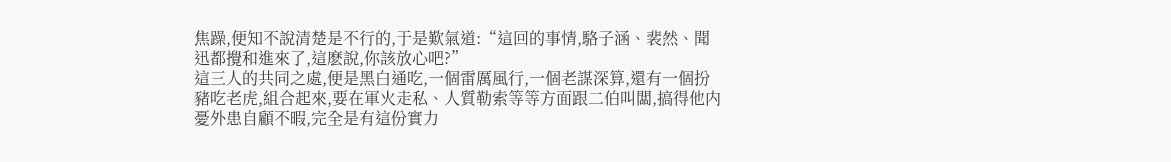焦躁,便知不說清楚是不行的,于是歎氣道:“這回的事情,駱子涵、裴然、聞迅都攪和進來了,這麽說,你該放心吧?”
這三人的共同之處,便是黑白通吃,一個雷厲風行,一個老謀深算,還有一個扮豬吃老虎,組合起來,要在軍火走私、人質勒索等等方面跟二伯叫闆,搞得他内憂外患自顧不暇,完全是有這份實力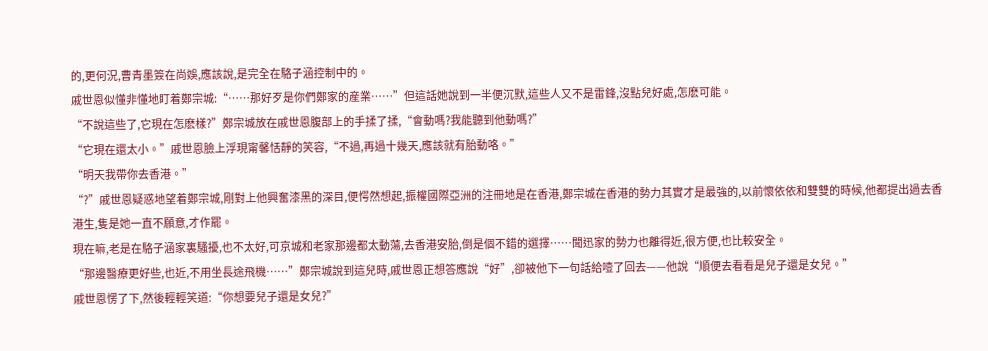的,更何況,曹青墨簽在尚娛,應該說,是完全在駱子涵控制中的。
戚世恩似懂非懂地盯着鄭宗城:“……那好歹是你們鄭家的産業……”但這話她說到一半便沉默,這些人又不是雷鋒,沒點兒好處,怎麽可能。
“不說這些了,它現在怎麽樣?”鄭宗城放在戚世恩腹部上的手揉了揉,“會動嗎?我能聽到他動嗎?”
“它現在還太小。”戚世恩臉上浮現甯馨恬靜的笑容,“不過,再過十幾天,應該就有胎動咯。”
“明天我帶你去香港。”
“?”戚世恩疑惑地望着鄭宗城,剛對上他興奮漆黑的深目,便愕然想起,振權國際亞洲的注冊地是在香港,鄭宗城在香港的勢力其實才是最強的,以前懷依依和雙雙的時候,他都提出過去香港生,隻是她一直不願意,才作罷。
現在嘛,老是在駱子涵家裏騷擾,也不太好,可京城和老家那邊都太動蕩,去香港安胎,倒是個不錯的選擇……聞迅家的勢力也離得近,很方便,也比較安全。
“那邊醫療更好些,也近,不用坐長途飛機……”鄭宗城說到這兒時,戚世恩正想答應說“好”,卻被他下一句話給噎了回去——他說“順便去看看是兒子還是女兒。”
戚世恩愣了下,然後輕輕笑道:“你想要兒子還是女兒?”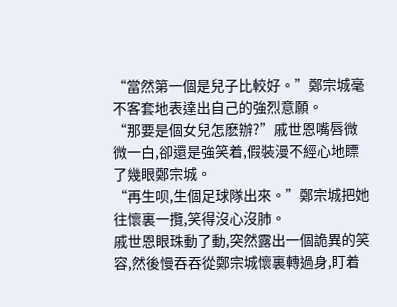“當然第一個是兒子比較好。”鄭宗城毫不客套地表達出自己的強烈意願。
“那要是個女兒怎麽辦?”戚世恩嘴唇微微一白,卻還是強笑着,假裝漫不經心地瞟了幾眼鄭宗城。
“再生呗,生個足球隊出來。”鄭宗城把她往懷裏一攬,笑得沒心沒肺。
戚世恩眼珠動了動,突然露出一個詭異的笑容,然後慢吞吞從鄭宗城懷裏轉過身,盯着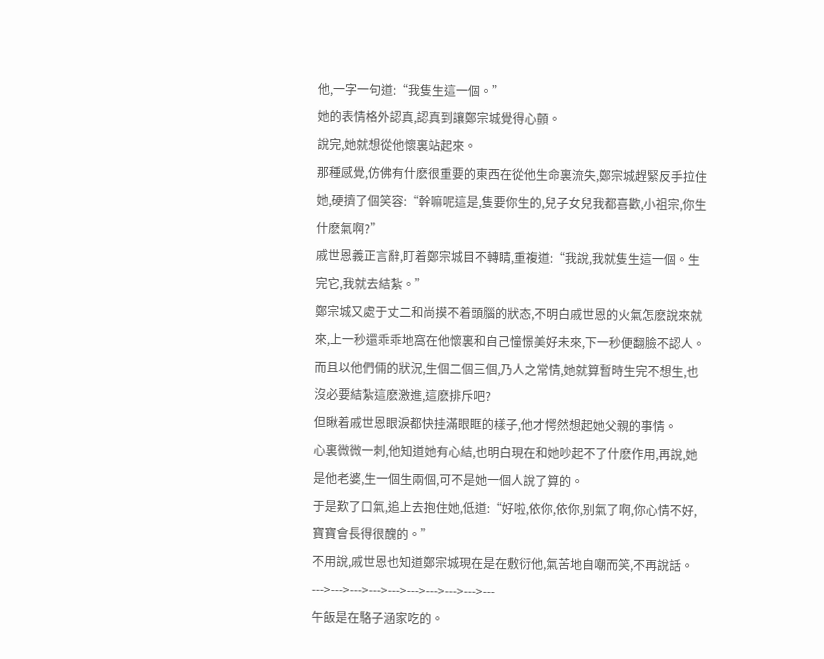他,一字一句道:“我隻生這一個。”
她的表情格外認真,認真到讓鄭宗城覺得心顫。
說完,她就想從他懷裏站起來。
那種感覺,仿佛有什麽很重要的東西在從他生命裏流失,鄭宗城趕緊反手拉住她,硬擠了個笑容:“幹嘛呢這是,隻要你生的,兒子女兒我都喜歡,小祖宗,你生什麽氣啊?”
戚世恩義正言辭,盯着鄭宗城目不轉睛,重複道:“我說,我就隻生這一個。生完它,我就去結紮。”
鄭宗城又處于丈二和尚摸不着頭腦的狀态,不明白戚世恩的火氣怎麽說來就來,上一秒還乖乖地窩在他懷裏和自己憧憬美好未來,下一秒便翻臉不認人。
而且以他們倆的狀況,生個二個三個,乃人之常情,她就算暫時生完不想生,也沒必要結紮這麽激進,這麽排斥吧?
但瞅着戚世恩眼淚都快挂滿眼眶的樣子,他才愕然想起她父親的事情。
心裏微微一刺,他知道她有心結,也明白現在和她吵起不了什麽作用,再說,她是他老婆,生一個生兩個,可不是她一個人說了算的。
于是歎了口氣,追上去抱住她,低道:“好啦,依你,依你,别氣了啊,你心情不好,寶寶會長得很醜的。”
不用說,戚世恩也知道鄭宗城現在是在敷衍他,氣苦地自嘲而笑,不再說話。
--->--->--->--->--->--->--->--->--->---
午飯是在駱子涵家吃的。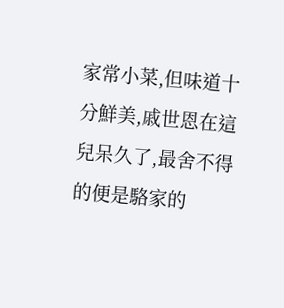家常小菜,但味道十分鮮美,戚世恩在這兒呆久了,最舍不得的便是駱家的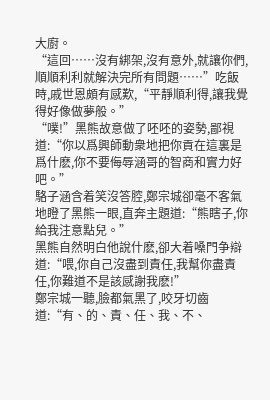大廚。
“這回……沒有綁架,沒有意外,就讓你們,順順利利就解決完所有問題……”吃飯時,戚世恩頗有感歎,“平靜順利得,讓我覺得好像做夢般。”
“噗!”黑熊故意做了呸呸的姿勢,鄙視道:“你以爲興師動衆地把你貢在這裏是爲什麽,你不要侮辱涵哥的智商和實力好吧。”
駱子涵含着笑沒答腔,鄭宗城卻毫不客氣地瞪了黑熊一眼,直奔主題道:“熊瞎子,你給我注意點兒。”
黑熊自然明白他說什麽,卻大着嗓門争辯道:“喂,你自己沒盡到責任,我幫你盡責任,你難道不是該感謝我麽!”
鄭宗城一聽,臉都氣黑了,咬牙切齒道:“有、的、責、任、我、不、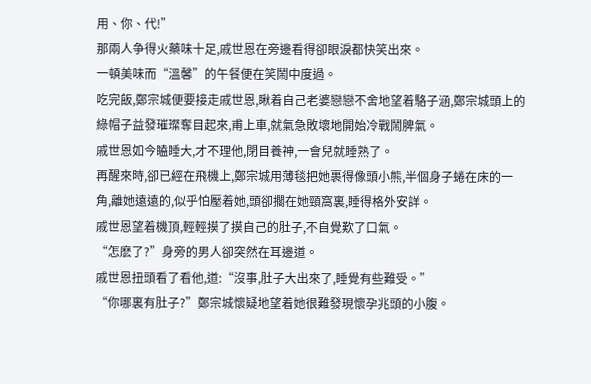用、你、代!”
那兩人争得火藥味十足,戚世恩在旁邊看得卻眼淚都快笑出來。
一頓美味而“溫馨”的午餐便在笑鬧中度過。
吃完飯,鄭宗城便要接走戚世恩,瞅着自己老婆戀戀不舍地望着駱子涵,鄭宗城頭上的綠帽子益發璀璨奪目起來,甫上車,就氣急敗壞地開始冷戰鬧脾氣。
戚世恩如今瞌睡大,才不理他,閉目養神,一會兒就睡熟了。
再醒來時,卻已經在飛機上,鄭宗城用薄毯把她裹得像頭小熊,半個身子蜷在床的一角,離她遠遠的,似乎怕壓着她,頭卻擱在她頸窩裏,睡得格外安詳。
戚世恩望着機頂,輕輕摸了摸自己的肚子,不自覺歎了口氣。
“怎麽了?”身旁的男人卻突然在耳邊道。
戚世恩扭頭看了看他,道:“沒事,肚子大出來了,睡覺有些難受。”
“你哪裏有肚子?”鄭宗城懷疑地望着她很難發現懷孕兆頭的小腹。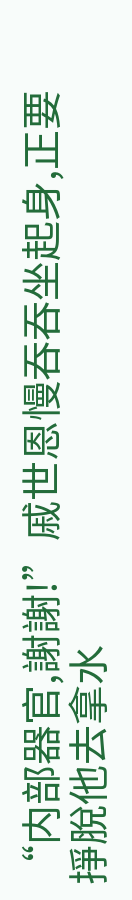“内部器官,謝謝!”戚世恩慢吞吞坐起身,正要掙脫他去拿水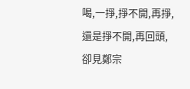喝,一掙,掙不開,再掙,還是掙不開,再回頭,卻見鄭宗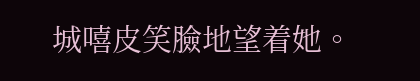城嘻皮笑臉地望着她。